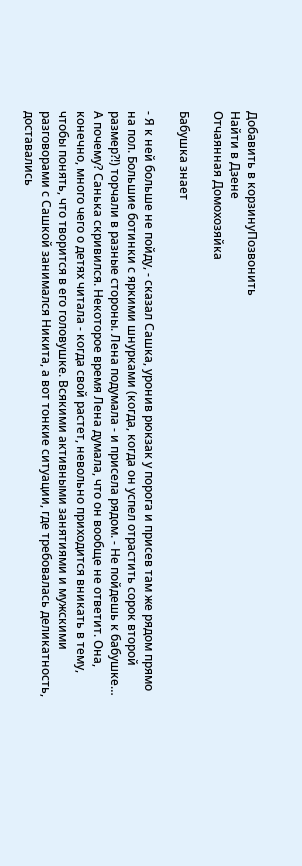Добавить в корзинуПозвонить
Найти в Дзене
Отчаянная Домохозяйка

Бабушка знает

- Я к ней больше не пойду, - сказал Сашка, уронив рюкзак у порога и присев там же рядом прямо на пол. Большие ботинки с яркими шнурками (когда, когда он успел отрастить сорок второй размер?!) торчали в разные стороны. Лена подумала - и присела рядом. - Не пойдешь к бабушке… А почему? Санька скривился. Некоторое время Лена думала, что он вообще не ответит. Она, конечно, много чего о детях читала - когда свой растет, невольно приходится вникать в тему, чтобы понять, что творится в его головушке. Всякими активными занятиями и мужскими разговорами с Сашкой занимался Никита, а вот тонкие ситуации, где требовалась деликатность, доставались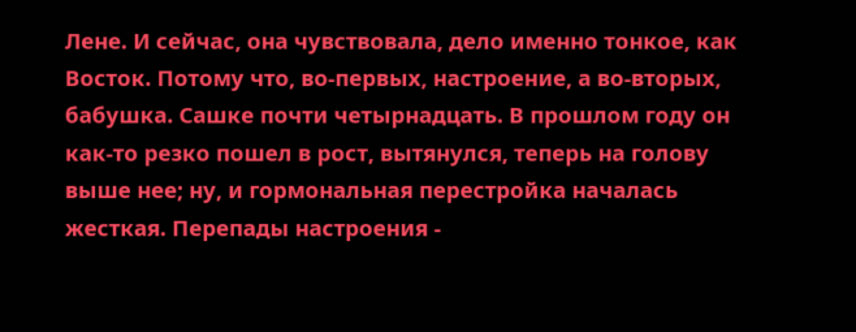Лене. И сейчас, она чувствовала, дело именно тонкое, как Восток. Потому что, во-первых, настроение, а во-вторых, бабушка. Сашке почти четырнадцать. В прошлом году он как-то резко пошел в рост, вытянулся, теперь на голову выше нее; ну, и гормональная перестройка началась жесткая. Перепады настроения -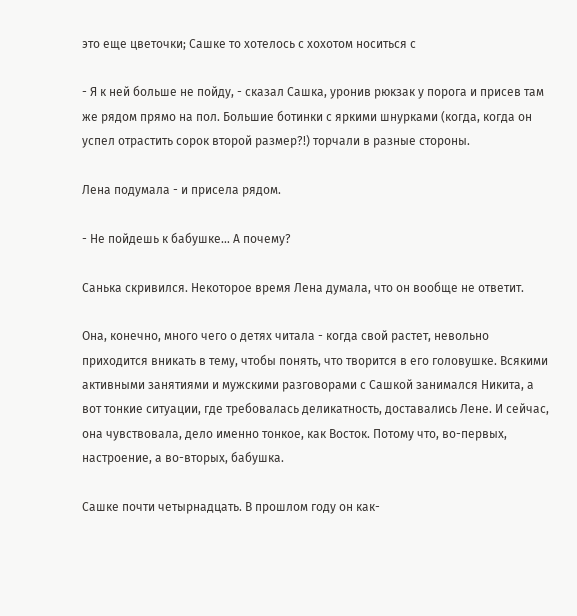это еще цветочки; Сашке то хотелось с хохотом носиться с

- Я к ней больше не пойду, - сказал Сашка, уронив рюкзак у порога и присев там же рядом прямо на пол. Большие ботинки с яркими шнурками (когда, когда он успел отрастить сорок второй размер?!) торчали в разные стороны.

Лена подумала - и присела рядом.

- Не пойдешь к бабушке… А почему?

Санька скривился. Некоторое время Лена думала, что он вообще не ответит.

Она, конечно, много чего о детях читала - когда свой растет, невольно приходится вникать в тему, чтобы понять, что творится в его головушке. Всякими активными занятиями и мужскими разговорами с Сашкой занимался Никита, а вот тонкие ситуации, где требовалась деликатность, доставались Лене. И сейчас, она чувствовала, дело именно тонкое, как Восток. Потому что, во-первых, настроение, а во-вторых, бабушка.

Сашке почти четырнадцать. В прошлом году он как-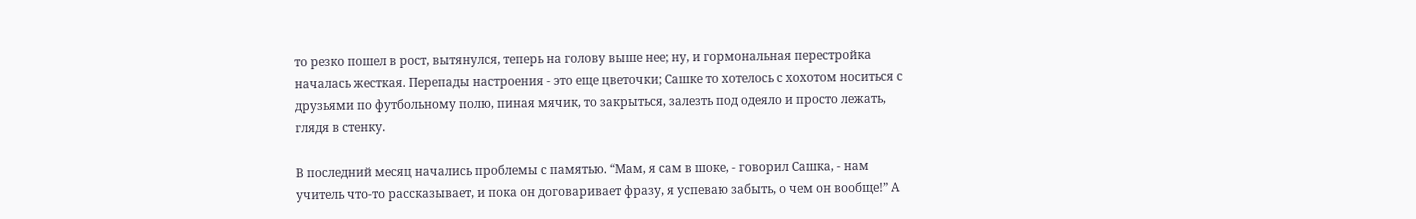то резко пошел в рост, вытянулся, теперь на голову выше нее; ну, и гормональная перестройка началась жесткая. Перепады настроения - это еще цветочки; Сашке то хотелось с хохотом носиться с друзьями по футбольному полю, пиная мячик, то закрыться, залезть под одеяло и просто лежать, глядя в стенку.

В последний месяц начались проблемы с памятью. “Мам, я сам в шоке, - говорил Сашка, - нам учитель что-то рассказывает, и пока он договаривает фразу, я успеваю забыть, о чем он вообще!” А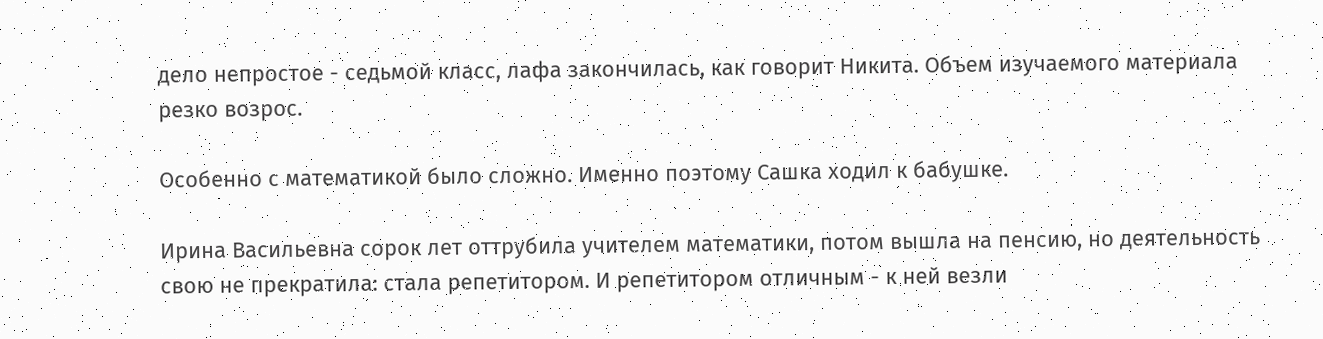дело непростое - седьмой класс, лафа закончилась, как говорит Никита. Объем изучаемого материала резко возрос.

Особенно с математикой было сложно. Именно поэтому Сашка ходил к бабушке.

Ирина Васильевна сорок лет оттрубила учителем математики, потом вышла на пенсию, но деятельность свою не прекратила: стала репетитором. И репетитором отличным - к ней везли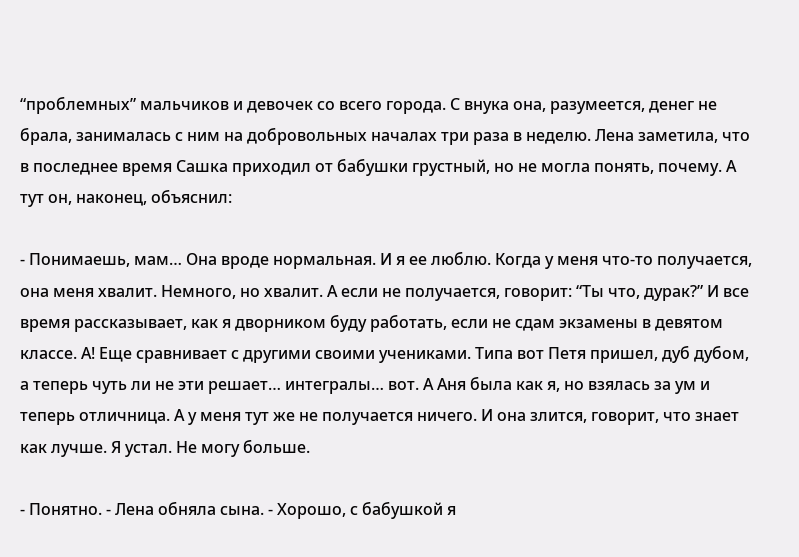“проблемных” мальчиков и девочек со всего города. С внука она, разумеется, денег не брала, занималась с ним на добровольных началах три раза в неделю. Лена заметила, что в последнее время Сашка приходил от бабушки грустный, но не могла понять, почему. А тут он, наконец, объяснил:

- Понимаешь, мам… Она вроде нормальная. И я ее люблю. Когда у меня что-то получается, она меня хвалит. Немного, но хвалит. А если не получается, говорит: “Ты что, дурак?” И все время рассказывает, как я дворником буду работать, если не сдам экзамены в девятом классе. А! Еще сравнивает с другими своими учениками. Типа вот Петя пришел, дуб дубом, а теперь чуть ли не эти решает… интегралы… вот. А Аня была как я, но взялась за ум и теперь отличница. А у меня тут же не получается ничего. И она злится, говорит, что знает как лучше. Я устал. Не могу больше.

- Понятно. - Лена обняла сына. - Хорошо, с бабушкой я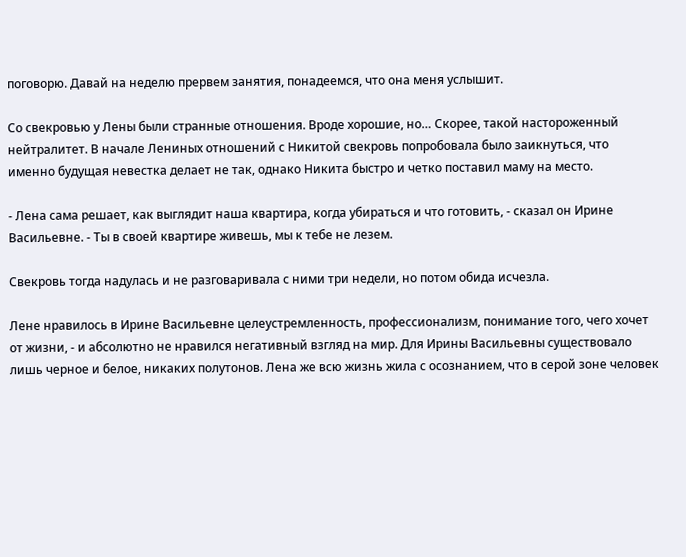поговорю. Давай на неделю прервем занятия, понадеемся, что она меня услышит.

Со свекровью у Лены были странные отношения. Вроде хорошие, но… Скорее, такой настороженный нейтралитет. В начале Лениных отношений с Никитой свекровь попробовала было заикнуться, что именно будущая невестка делает не так, однако Никита быстро и четко поставил маму на место.

- Лена сама решает, как выглядит наша квартира, когда убираться и что готовить, - сказал он Ирине Васильевне. - Ты в своей квартире живешь, мы к тебе не лезем.

Свекровь тогда надулась и не разговаривала с ними три недели, но потом обида исчезла.

Лене нравилось в Ирине Васильевне целеустремленность, профессионализм, понимание того, чего хочет от жизни, - и абсолютно не нравился негативный взгляд на мир. Для Ирины Васильевны существовало лишь черное и белое, никаких полутонов. Лена же всю жизнь жила с осознанием, что в серой зоне человек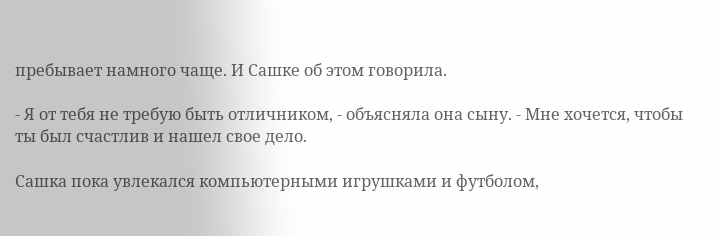пребывает намного чаще. И Сашке об этом говорила.

- Я от тебя не требую быть отличником, - объясняла она сыну. - Мне хочется, чтобы ты был счастлив и нашел свое дело.

Сашка пока увлекался компьютерными игрушками и футболом,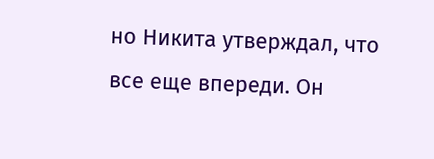но Никита утверждал, что все еще впереди. Он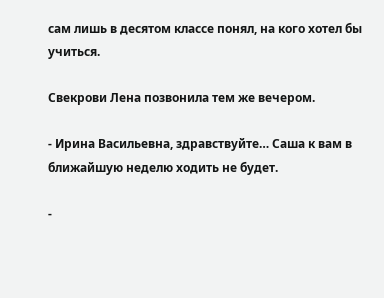сам лишь в десятом классе понял, на кого хотел бы учиться.

Свекрови Лена позвонила тем же вечером.

- Ирина Васильевна, здравствуйте… Саша к вам в ближайшую неделю ходить не будет.

-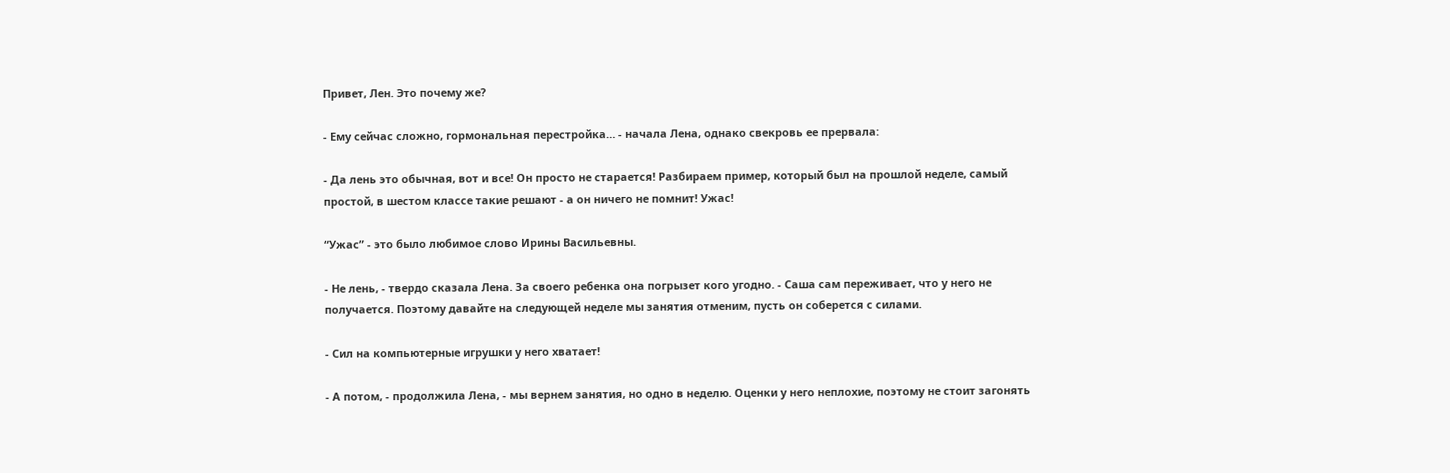Привет, Лен. Это почему же?

- Ему сейчас сложно, гормональная перестройка… - начала Лена, однако свекровь ее прервала:

- Да лень это обычная, вот и все! Он просто не старается! Разбираем пример, который был на прошлой неделе, самый простой, в шестом классе такие решают - а он ничего не помнит! Ужас!

“Ужас” - это было любимое слово Ирины Васильевны.

- Не лень, - твердо сказала Лена. За своего ребенка она погрызет кого угодно. - Саша сам переживает, что у него не получается. Поэтому давайте на следующей неделе мы занятия отменим, пусть он соберется с силами.

- Сил на компьютерные игрушки у него хватает!

- А потом, - продолжила Лена, - мы вернем занятия, но одно в неделю. Оценки у него неплохие, поэтому не стоит загонять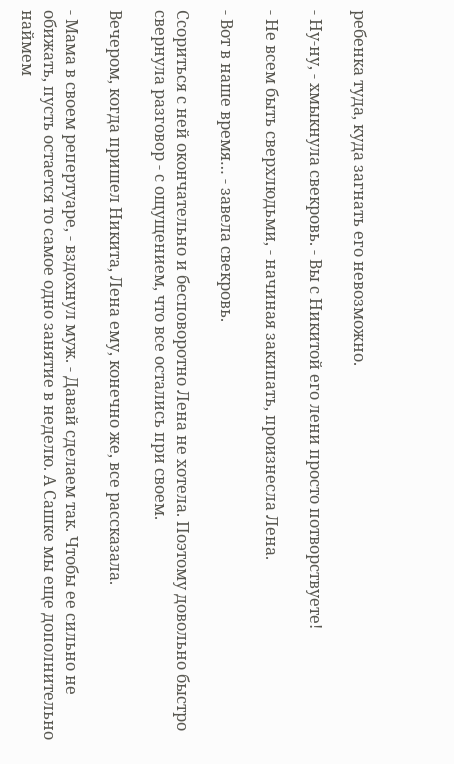ребенка туда, куда загнать его невозможно.

- Ну-ну, - хмыкнула свекровь. - Вы с Никитой его лени просто потворствуете!

- Не всем быть сверхлюдьми, - начиная закипать, произнесла Лена.

- Вот в наше время… - завела свекровь.

Ссориться с ней окончательно и бесповоротно Лена не хотела. Поэтому довольно быстро свернула разговор - с ощущением, что все остались при своем.

Вечером, когда пришел Никита, Лена ему, конечно же, все рассказала.

- Мама в своем репертуаре, - вздохнул муж. - Давай сделаем так. Чтобы ее сильно не обижать, пусть остается то самое одно занятие в неделю. А Сашке мы еще дополнительно наймем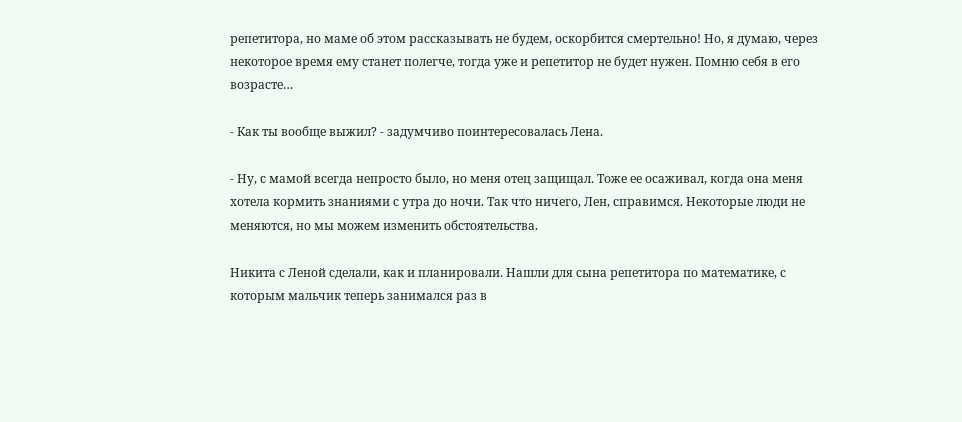репетитора, но маме об этом рассказывать не будем, оскорбится смертельно! Но, я думаю, через некоторое время ему станет полегче, тогда уже и репетитор не будет нужен. Помню себя в его возрасте…

- Как ты вообще выжил? - задумчиво поинтересовалась Лена.

- Ну, с мамой всегда непросто было, но меня отец защищал. Тоже ее осаживал, когда она меня хотела кормить знаниями с утра до ночи. Так что ничего, Лен, справимся. Некоторые люди не меняются, но мы можем изменить обстоятельства.

Никита с Леной сделали, как и планировали. Нашли для сына репетитора по математике, с которым мальчик теперь занимался раз в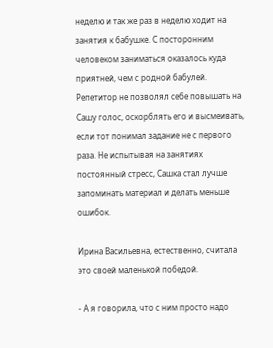неделю и так же раз в неделю ходит на занятия к бабушке. С посторонним человеком заниматься оказалось куда приятней, чем с родной бабулей. Репетитор не позволял себе повышать на Сашу голос, оскорблять его и высмеивать, если тот понимал задание не с первого раза. Не испытывая на занятиях постоянный стресс, Сашка стал лучше запоминать материал и делать меньше ошибок.

Ирина Васильевна, естественно, считала это своей маленькой победой.

- А я говорила, что с ним просто надо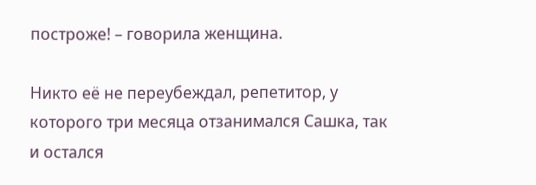построже! – говорила женщина.

Никто её не переубеждал, репетитор, у которого три месяца отзанимался Сашка, так и остался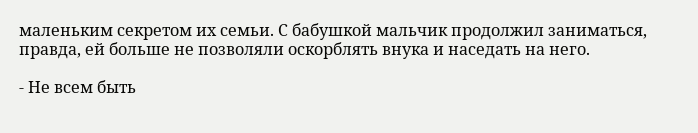маленьким секретом их семьи. С бабушкой мальчик продолжил заниматься, правда, ей больше не позволяли оскорблять внука и наседать на него.

- Не всем быть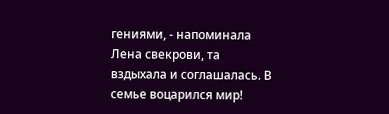гениями, - напоминала Лена свекрови, та вздыхала и соглашалась. В семье воцарился мир!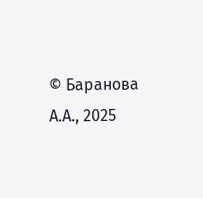© Баранова А.А., 2025